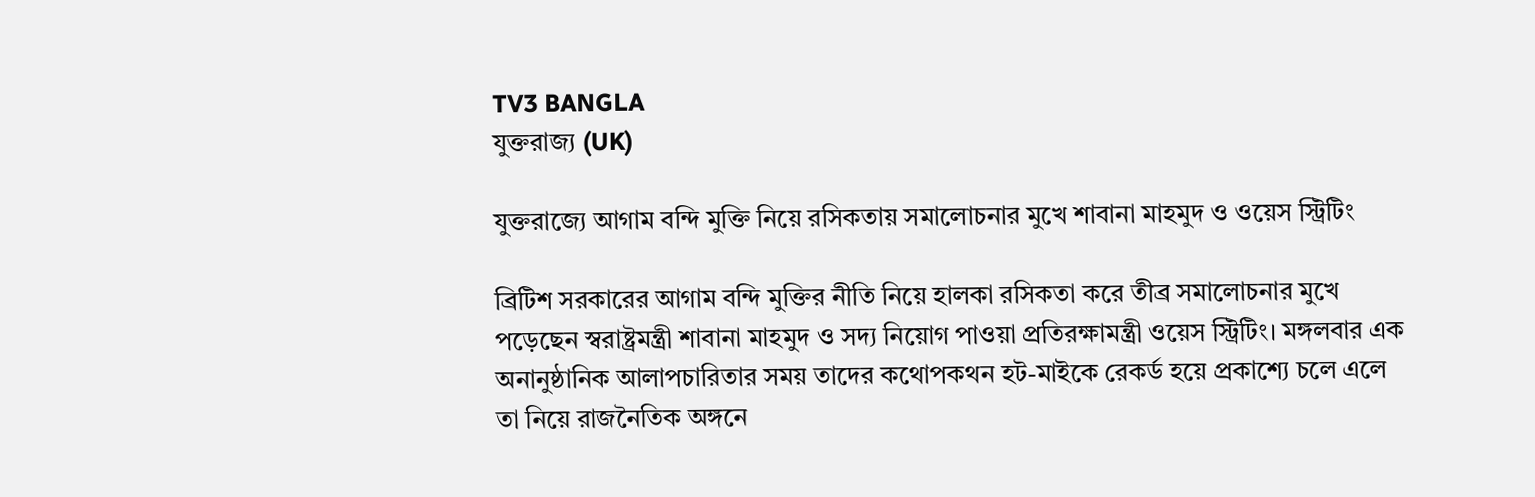TV3 BANGLA
যুক্তরাজ্য (UK)

যুক্তরাজ্যে আগাম বন্দি মুক্তি নিয়ে রসিকতায় সমালোচনার মুখে শাবানা মাহমুদ ও ওয়েস স্ট্রিটিং

ব্রিটিশ সরকারের আগাম বন্দি মুক্তির নীতি নিয়ে হালকা রসিকতা করে তীব্র সমালোচনার মুখে পড়েছেন স্বরাষ্ট্রমন্ত্রী শাবানা মাহমুদ ও সদ্য নিয়োগ পাওয়া প্রতিরক্ষামন্ত্রী ওয়েস স্ট্রিটিং। মঙ্গলবার এক অনানুষ্ঠানিক আলাপচারিতার সময় তাদের কথোপকথন হট-মাইকে রেকর্ড হয়ে প্রকাশ্যে চলে এলে তা নিয়ে রাজনৈতিক অঙ্গনে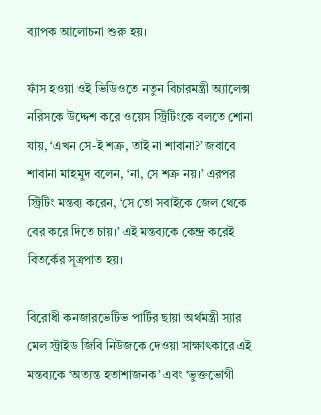ব্যাপক আলোচনা শুরু হয়।

ফাঁস হওয়া ওই ভিডিওতে নতুন বিচারমন্ত্রী অ্যালেক্স নরিসকে উদ্দেশ করে ওয়েস স্ট্রিটিংকে বলতে শোনা যায়, ‘এখন সে-ই শত্রু, তাই না শাবানা?’ জবাবে শাবানা মাহমুদ বলেন, ‘না, সে শত্রু নয়।’ এরপর স্ট্রিটিং মন্তব্য করেন, ‘সে তো সবাইকে জেল থেকে বের করে দিতে চায়।’ এই মন্তব্যকে কেন্দ্র করেই বিতর্কের সূত্রপাত হয়।

বিরোধী কনজারভেটিভ পার্টির ছায়া অর্থমন্ত্রী স্যার মেল স্ট্রাইড জিবি নিউজকে দেওয়া সাক্ষাৎকারে এই মন্তব্যকে ‘অত্যন্ত হতাশাজনক’ এবং ‘ভুক্তভোগী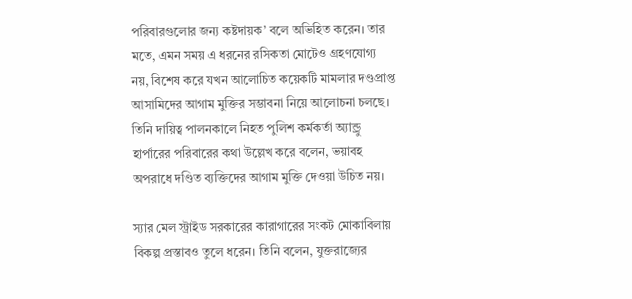পরিবারগুলোর জন্য কষ্টদায়ক’ বলে অভিহিত করেন। তার মতে, এমন সময় এ ধরনের রসিকতা মোটেও গ্রহণযোগ্য নয়, বিশেষ করে যখন আলোচিত কয়েকটি মামলার দণ্ডপ্রাপ্ত আসামিদের আগাম মুক্তির সম্ভাবনা নিয়ে আলোচনা চলছে। তিনি দায়িত্ব পালনকালে নিহত পুলিশ কর্মকর্তা অ্যান্ড্রু হার্পারের পরিবারের কথা উল্লেখ করে বলেন, ভয়াবহ অপরাধে দণ্ডিত ব্যক্তিদের আগাম মুক্তি দেওয়া উচিত নয়।

স্যার মেল স্ট্রাইড সরকারের কারাগারের সংকট মোকাবিলায় বিকল্প প্রস্তাবও তুলে ধরেন। তিনি বলেন, যুক্তরাজ্যের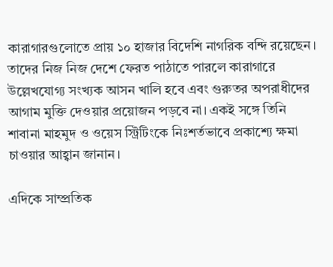কারাগারগুলোতে প্রায় ১০ হাজার বিদেশি নাগরিক বন্দি রয়েছেন। তাদের নিজ নিজ দেশে ফেরত পাঠাতে পারলে কারাগারে উল্লেখযোগ্য সংখ্যক আসন খালি হবে এবং গুরুতর অপরাধীদের আগাম মুক্তি দেওয়ার প্রয়োজন পড়বে না। একই সঙ্গে তিনি শাবানা মাহমুদ ও ওয়েস স্ট্রিটিংকে নিঃশর্তভাবে প্রকাশ্যে ক্ষমা চাওয়ার আহ্বান জানান।

এদিকে সাম্প্রতিক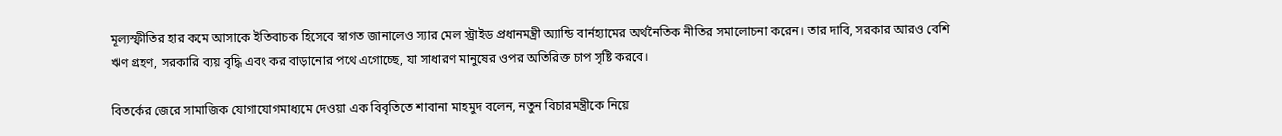মূল্যস্ফীতির হার কমে আসাকে ইতিবাচক হিসেবে স্বাগত জানালেও স্যার মেল স্ট্রাইড প্রধানমন্ত্রী অ্যান্ডি বার্নহ্যামের অর্থনৈতিক নীতির সমালোচনা করেন। তার দাবি, সরকার আরও বেশি ঋণ গ্রহণ, সরকারি ব্যয় বৃদ্ধি এবং কর বাড়ানোর পথে এগোচ্ছে, যা সাধারণ মানুষের ওপর অতিরিক্ত চাপ সৃষ্টি করবে।

বিতর্কের জেরে সামাজিক যোগাযোগমাধ্যমে দেওয়া এক বিবৃতিতে শাবানা মাহমুদ বলেন, নতুন বিচারমন্ত্রীকে নিয়ে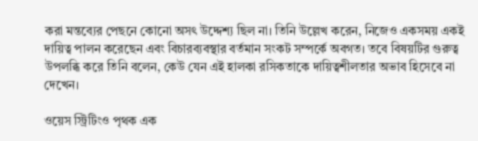করা মন্তব্যের পেছনে কোনো অসৎ উদ্দেশ্য ছিল না। তিনি উল্লেখ করেন, নিজেও একসময় একই দায়িত্ব পালন করেছেন এবং বিচারব্যবস্থার বর্তমান সংকট সম্পর্কে অবগত। তবে বিষয়টির গুরুত্ব উপলব্ধি করে তিনি বলেন, কেউ যেন এই হালকা রসিকতাকে দায়িত্বশীলতার অভাব হিসেবে না দেখেন।

ওয়েস স্ট্রিটিংও পৃথক এক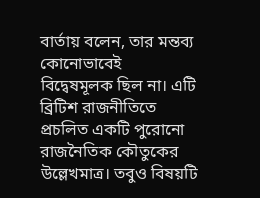বার্তায় বলেন, তার মন্তব্য কোনোভাবেই বিদ্বেষমূলক ছিল না। এটি ব্রিটিশ রাজনীতিতে প্রচলিত একটি পুরোনো রাজনৈতিক কৌতুকের উল্লেখমাত্র। তবুও বিষয়টি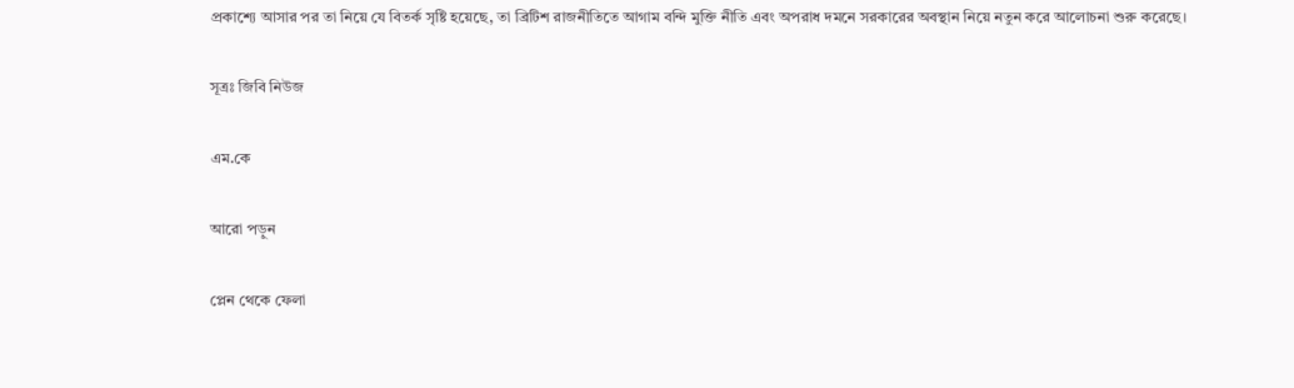প্রকাশ্যে আসার পর তা নিয়ে যে বিতর্ক সৃষ্টি হয়েছে, তা ব্রিটিশ রাজনীতিতে আগাম বন্দি মুক্তি নীতি এবং অপরাধ দমনে সরকারের অবস্থান নিয়ে নতুন করে আলোচনা শুরু করেছে।

সূত্রঃ জিবি নিউজ

এম.কে

আরো পড়ুন

প্লেন থেকে ফেলা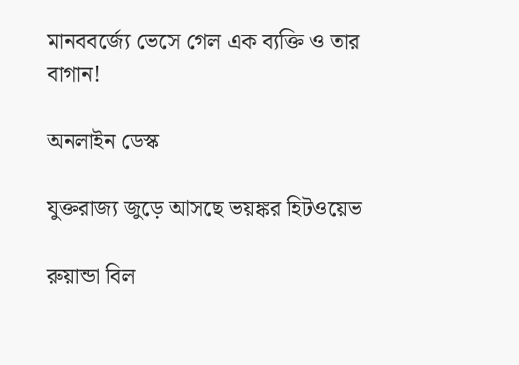মানববর্জ্যে ভেসে গেল এক ব্যক্তি ও তার বাগান!

অনলাইন ডেস্ক

যুক্তরাজ্য জুড়ে আসছে ভয়ঙ্কর হিটওয়েভ

রুয়ান্ডা বিল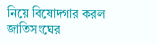নিয়ে বিষোদগার করল জাতিসংঘের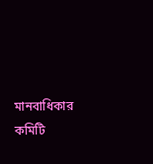মানবাধিকার কমিটি